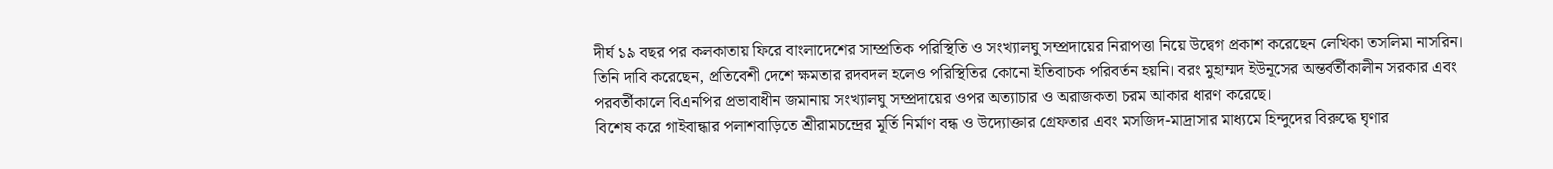দীর্ঘ ১৯ বছর পর কলকাতায় ফিরে বাংলাদেশের সাম্প্রতিক পরিস্থিতি ও সংখ্যালঘু সম্প্রদায়ের নিরাপত্তা নিয়ে উদ্বেগ প্রকাশ করেছেন লেখিকা তসলিমা নাসরিন। তিনি দাবি করেছেন, প্রতিবেশী দেশে ক্ষমতার রদবদল হলেও পরিস্থিতির কোনো ইতিবাচক পরিবর্তন হয়নি। বরং মুহাম্মদ ইউনূসের অন্তর্বর্তীকালীন সরকার এবং পরবর্তীকালে বিএনপির প্রভাবাধীন জমানায় সংখ্যালঘু সম্প্রদায়ের ওপর অত্যাচার ও অরাজকতা চরম আকার ধারণ করেছে।
বিশেষ করে গাইবান্ধার পলাশবাড়িতে শ্রীরামচন্দ্রের মূর্তি নির্মাণ বন্ধ ও উদ্যোক্তার গ্রেফতার এবং মসজিদ-মাদ্রাসার মাধ্যমে হিন্দুদের বিরুদ্ধে ঘৃণার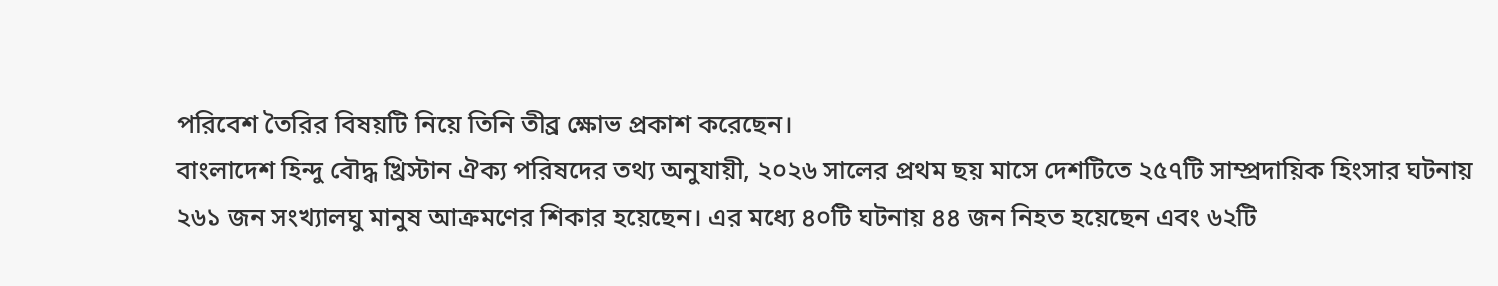পরিবেশ তৈরির বিষয়টি নিয়ে তিনি তীব্র ক্ষোভ প্রকাশ করেছেন।
বাংলাদেশ হিন্দু বৌদ্ধ খ্রিস্টান ঐক্য পরিষদের তথ্য অনুযায়ী, ২০২৬ সালের প্রথম ছয় মাসে দেশটিতে ২৫৭টি সাম্প্রদায়িক হিংসার ঘটনায় ২৬১ জন সংখ্যালঘু মানুষ আক্রমণের শিকার হয়েছেন। এর মধ্যে ৪০টি ঘটনায় ৪৪ জন নিহত হয়েছেন এবং ৬২টি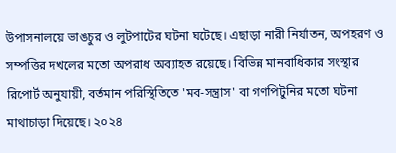উপাসনালয়ে ভাঙচুর ও লুটপাটের ঘটনা ঘটেছে। এছাড়া নারী নির্যাতন, অপহরণ ও সম্পত্তির দখলের মতো অপরাধ অব্যাহত রয়েছে। বিভিন্ন মানবাধিকার সংস্থার রিপোর্ট অনুযায়ী, বর্তমান পরিস্থিতিতে 'মব-সন্ত্রাস' বা গণপিটুনির মতো ঘটনা মাথাচাড়া দিয়েছে। ২০২৪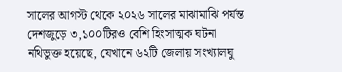সালের আগস্ট থেকে ২০২৬ সালের মাঝামাঝি পর্যন্ত দেশজুড়ে ৩,১০০টিরও বেশি হিংসাত্মক ঘটনা নথিভুক্ত হয়েছে, যেখানে ৬২টি জেলায় সংখ্যালঘু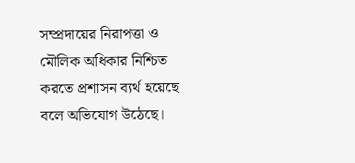সম্প্রদায়ের নিরাপত্তা ও মৌলিক অধিকার নিশ্চিত করতে প্রশাসন ব্যর্থ হয়েছে বলে অভিযোগ উঠেছে।